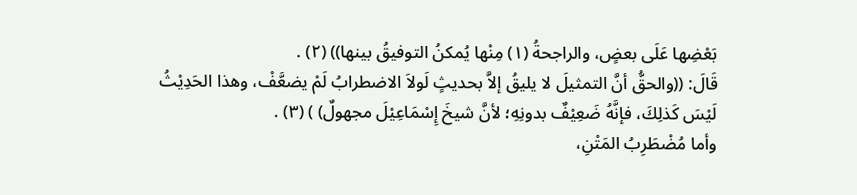بَعْضِها عَلَى بعضٍ، والراجحةُ (١) مِنْها يُمكنُ التوفيقُ بينها)) (٢) .
قَالَ: ((والحقُّ أنَّ التمثيلَ لا يليقُ إلاَّ بحديثٍ لَولاَ الاضطرابُ لَمْ يضعَّفْ، وهذا الحَدِيْثُ لَيْسَ كَذلِكَ، فإنَّهُ ضَعِيْفٌ بدونِهِ؛ لأنَّ شيخَ إِسْمَاعِيْلَ مجهولٌ) ) (٣) .
وأما مُضْطَرِبُ المَتْنِ،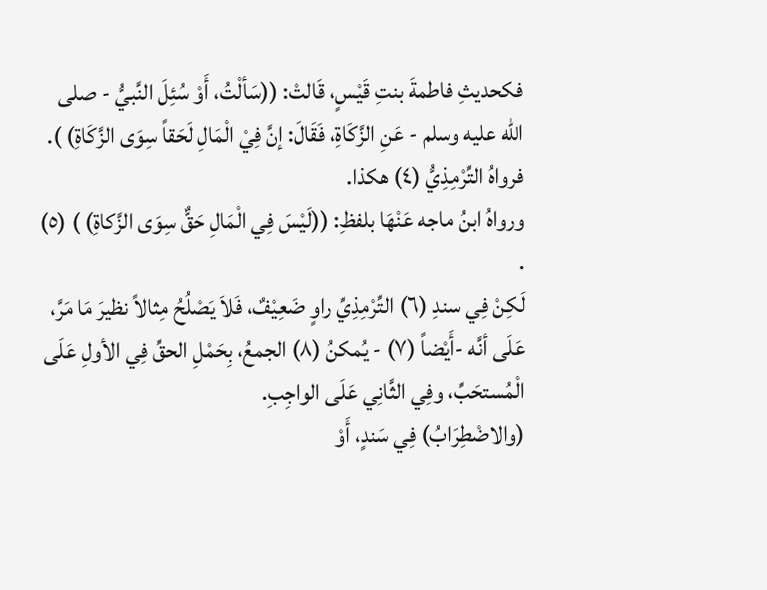فكحديثِ فاطمةَ بنتِ قَيْسٍ، قَالتْ: ((سَألْتُ، أَوْ سُئِلَ النَّبيُّ - صلى الله عليه وسلم - عَنِ الزَّكَاةِ، فَقَالَ: إنَّ فِيْ الْمَالِ لَحَقاً سِوَى الزَّكَاةِ) ). فرواهُ التِّرْمِذِيُّ (٤) هكذا.
ورواهُ ابنُ ماجه عَنْهَا بلفظِ: ((لَيْسَ فِي الْمَالِ حَقٌّ سِوَى الزَّكاةِ) ) (٥) .
لَكِنْ فِي سندِ (٦) التِّرْمِذِيِّ راوٍ ضَعِيْفٌ، فَلاَ يَصْلُحُ مِثالاً نظيرَ مَا مَرَّ، عَلَى أنَّه -أَيْضاً (٧) - يُمكنُ (٨) الجمعُ، بِحَمْلِ الحقِّ فِي الأولِ عَلَى الْمُستحَبِّ، وفِي الثَّانِي عَلَى الواجِبِ.
(والاضْطِرَابُ) فِي سَندٍ، أَوْ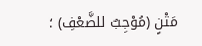مَتْنٍ (مُوْجِبٌ للضَّعْفِ) ؛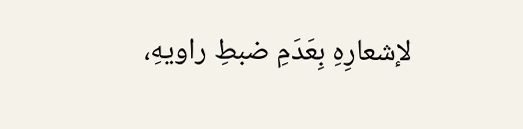لإشعارِهِ بِعَدَمِ ضبطِ راويهِ،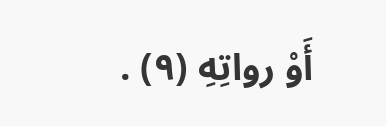أَوْ رواتِهِ (٩) .